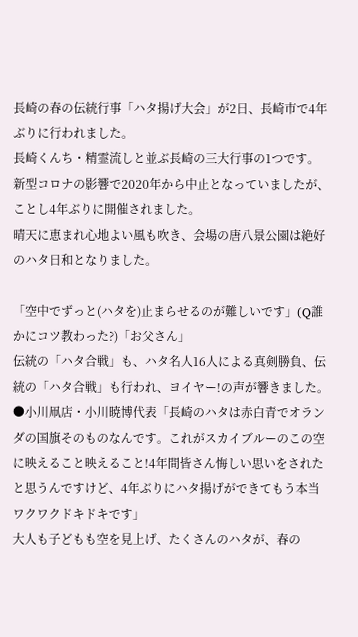長崎の春の伝統行事「ハタ揚げ大会」が2日、長崎市で4年ぶりに行われました。
長崎くんち・精霊流しと並ぶ長崎の三大行事の1つです。新型コロナの影響で2020年から中止となっていましたが、ことし4年ぶりに開催されました。
晴天に恵まれ心地よい風も吹き、会場の唐八景公園は絶好のハタ日和となりました。

「空中でずっと(ハタを)止まらせるのが難しいです」(Q誰かにコツ教わった?)「お父さん」
伝統の「ハタ合戦」も、ハタ名人16人による真剣勝負、伝統の「ハタ合戦」も行われ、ヨイヤー!の声が響きました。
●小川凧店・小川暁博代表「長崎のハタは赤白青でオランダの国旗そのものなんです。これがスカイブルーのこの空に映えること映えること!4年間皆さん悔しい思いをされたと思うんですけど、4年ぶりにハタ揚げができてもう本当ワクワクドキドキです」
大人も子どもも空を見上げ、たくさんのハタが、春の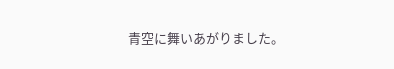青空に舞いあがりました。